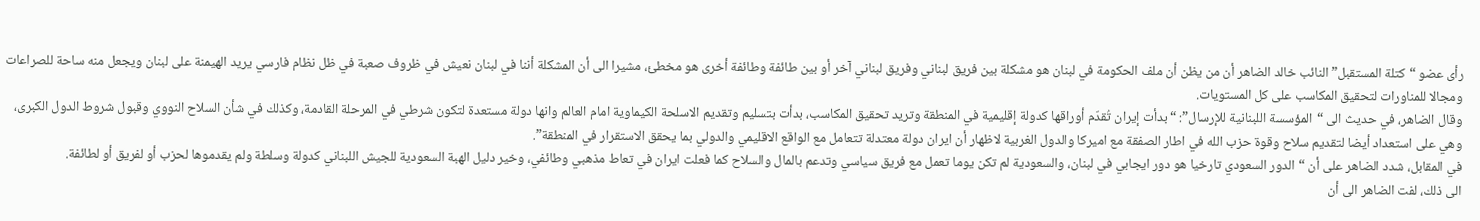رأى عضو “كتلة المستقبل” النائب خالد الضاهر أن من يظن أن ملف الحكومة في لبنان هو مشكلة بين فريق لبناني وفريق لبناني آخر أو بين طائفة وطائفة أخرى هو مخطئ، مشيرا الى أن المشكلة أننا في لبنان نعيش في ظروف صعبة في ظل نظام فارسي يريد الهيمنة على لبنان ويجعل منه ساحة للصراعات ومجالا للمناورات لتحقيق المكاسب على كل المستويات.
وقال الضاهر، في حديث الى “المؤسسة اللبنانية للإرسال”: “بدأت إيران تُقدّم أوراقها كدولة إقليمية في المنطقة وتريد تحقيق المكاسب، بدأت بتسليم وتقديم الاسلحة الكيماوية امام العالم وانها دولة مستعدة لتكون شرطي في المرحلة القادمة، وكذلك في شأن السلاح النووي وقبول شروط الدول الكبرى، وهي على استعداد أيضا لتقديم سلاح وقوة حزب الله في اطار الصفقة مع اميركا والدول الغربية لاظهار أن ايران دولة معتدلة تتعامل مع الواقع الاقليمي والدولي بما يحقق الاستقرار في المنطقة”.
في المقابل، شدد الضاهر على أن “الدور السعودي تارخيا هو دور ايجابي في لبنان، والسعودية لم تكن يوما تعمل مع فريق سياسي وتدعم بالمال والسلاح كما فعلت ايران في تعاط مذهبي وطائفي، وخير دليل الهبة السعودية للجيش اللبناني كدولة وسلطة ولم يقدموها لحزب أو لفريق أو لطائفة.
الى ذلك، لفت الضاهر الى أن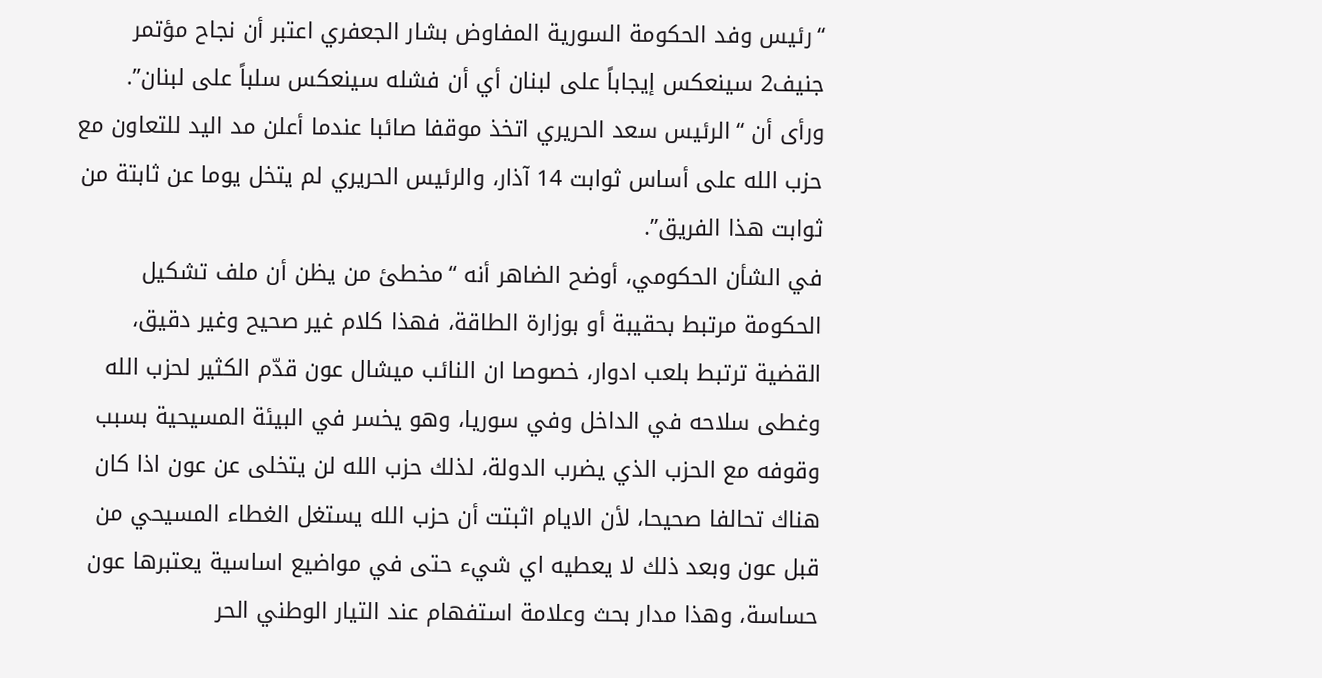“رئيس وفد الحكومة السورية المفاوض بشار الجعفري اعتبر أن نجاح مؤتمر جنيف2 سينعكس إيجاباً على لبنان أي أن فشله سينعكس سلباً على لبنان”.
ورأى أن “الرئيس سعد الحريري اتخذ موقفا صائبا عندما أعلن مد اليد للتعاون مع حزب الله على أساس ثوابت 14 آذار، والرئيس الحريري لم يتخل يوما عن ثابتة من ثوابت هذا الفريق”.
في الشأن الحكومي، أوضح الضاهر أنه “مخطئ من يظن أن ملف تشكيل الحكومة مرتبط بحقيبة أو بوزارة الطاقة، فهذا كلام غير صحيح وغير دقيق، القضية ترتبط بلعب ادوار، خصوصا ان النائب ميشال عون قدّم الكثير لحزب الله وغطى سلاحه في الداخل وفي سوريا، وهو يخسر في البيئة المسيحية بسبب وقوفه مع الحزب الذي يضرب الدولة، لذلك حزب الله لن يتخلى عن عون اذا كان هناك تحالفا صحيحا، لأن الايام اثبتت أن حزب الله يستغل الغطاء المسيحي من قبل عون وبعد ذلك لا يعطيه اي شيء حتى في مواضيع اساسية يعتبرها عون حساسة، وهذا مدار بحث وعلامة استفهام عند التيار الوطني الحر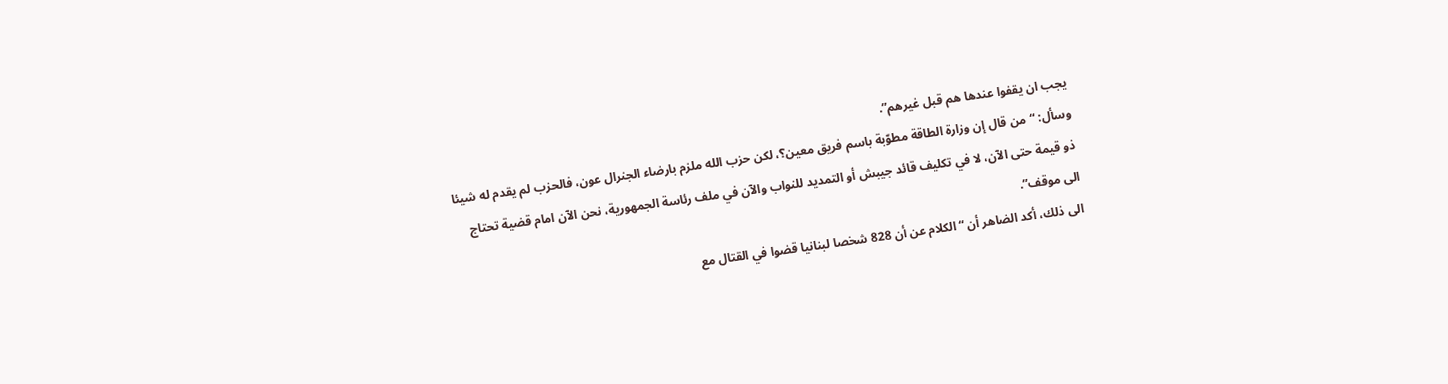يجب ان يقفوا عندها هم قبل غيرهم”.
وسأل: “من قال إن وزارة الطاقة مطوّبة باسم فريق معين؟، لكن حزب الله ملزم بارضاء الجنرال عون، فالحزب لم يقدم له شيئا ذو قيمة حتى الآن، لا في تكليف قائد جيبش أو التمديد للنواب والآن في ملف رئاسة الجمهورية، نحن الآن امام قضية تحتاج الى موقف”.
الى ذلك، أكد الضاهر أن “الكلام عن أن 828 شخصا لبنانيا قضوا في القتال مع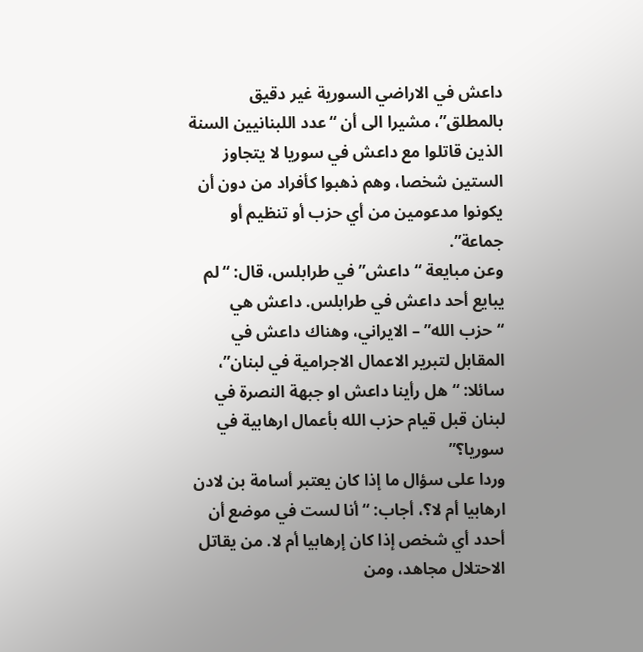داعش في الاراضي السورية غير دقيق بالمطلق”، مشيرا الى أن “عدد اللبنانيين السنة الذين قاتلوا مع داعش في سوريا لا يتجاوز الستين شخصا، وهم ذهبوا كأفراد من دون أن يكونوا مدعومين من أي حزب أو تنظيم أو جماعة”.
وعن مبايعة “داعش” في طرابلس، قال: “لم يبايع أحد داعش في طرابلس. داعش هي “حزب الله” – الايراني، وهناك داعش في المقابل لتبرير الاعمال الاجرامية في لبنان”، سائلا: “هل رأينا داعش او جبهة النصرة في لبنان قبل قيام حزب الله بأعمال ارهابية في سوريا؟”
وردا على سؤال ما إذا كان يعتبر أسامة بن لادن ارهابيا أم لا؟، أجاب: “أنا لست في موضع أن أحدد أي شخص إذا كان إرهابيا أم لا. من يقاتل الاحتلال مجاهد، ومن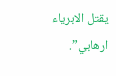يقتل الابرياء ارهابي”.